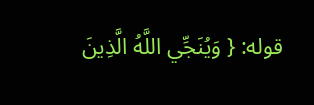قوله: { وَيُنَجِّي اللَّهُ الَّذِينَ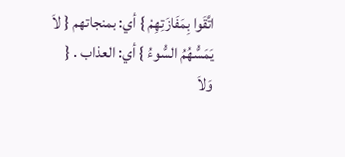اتَّقَوا بِمَفَازَتِهِمْ } أي: بمنجاتهم { لاَ يَمَسُّهُمُ السُّوءُ } أي: العذاب . { وَلاَ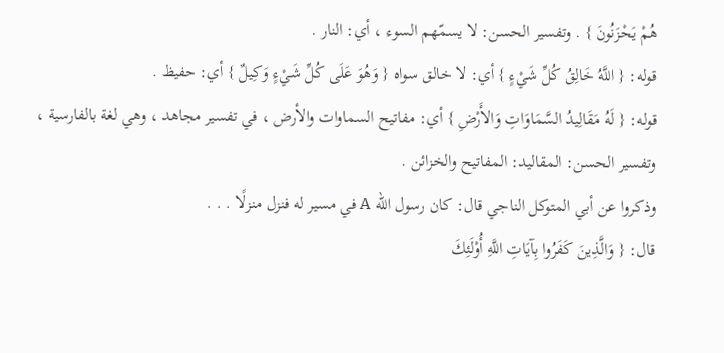هُمْ يَحْزَنُونَ } . وتفسير الحسن: لا يسمّهم السوء ، أي: النار .
قوله: { اللَّهُ خَالِقُ كُلِّ شَيْءٍ } أي: لا خالق سواه { وَهُوَ عَلَى كُلِّ شَيْءٍ وَكِيلٌ } أي: حفيظ .
قوله: { لَهُ مَقَالِيدُ السَّمَاوَاتِ وَالأَرْضِ } أي: مفاتيح السماوات والأرض ، في تفسير مجاهد ، وهي لغة بالفارسية ، وتفسير الحسن: المقاليد: المفاتيح والخزائن .
وذكروا عن أبي المتوكل الناجي قال: كان رسول الله A في مسير له فنزل منزلًا . . .
قال: { وَالَّذِينَ كَفَرُوا بِآيَاتِ اللَّهِ أُوْلَئِكَ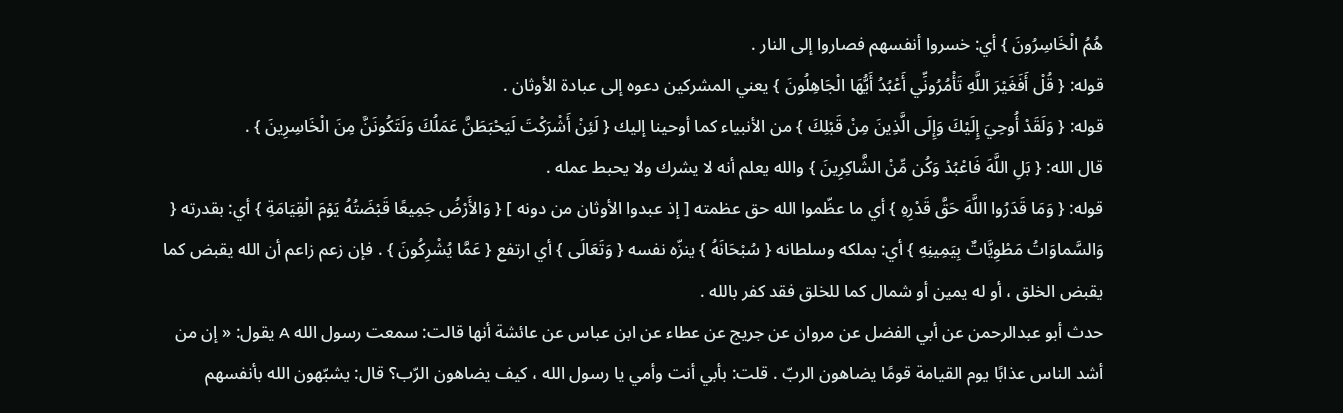هُمُ الْخَاسِرُونَ } أي: خسروا أنفسهم فصاروا إلى النار .
قوله: { قُلْ أَفَغَيْرَ اللَّهِ تَأْمُرُونِّي أَعْبُدُ أَيُّهَا الْجَاهِلُونَ } يعني المشركين دعوه إلى عبادة الأوثان .
قوله: { وَلَقَدْ أُوحِيَ إِلَيْكَ وَإِلَى الَّذِينَ مِنْ قَبْلِكَ } من الأنبياء كما أوحينا إليك { لَئِنْ أَشْرَكْتَ لَيَحْبَطَنَّ عَمَلُكَ وَلَتَكُونَنَّ مِنَ الْخَاسِرِينَ } .
قال الله: { بَلِ اللَّهَ فَاعْبُدْ وَكُن مِّنْ الشَّاكِرِينَ } والله يعلم أنه لا يشرك ولا يحبط عمله .
قوله: { وَمَا قَدَرُوا اللَّهَ حَقَّ قَدْرِهِ } أي ما عظّموا الله حق عظمته [ إذ عبدوا الأوثان من دونه ] { وَالأَرْضُ جَمِيعًا قَبْضَتُهُ يَوْمَ الْقِيَامَةِ } أي: بقدرته { وَالسَّماوَاتُ مَطْوِيَّاتٌ بِيَمِينِهِ } أي: بملكه وسلطانه { سُبْحَانَهُ } ينزّه نفسه { وَتَعَالَى } أي ارتفع { عَمَّا يُشْرِكُونَ } . فإن زعم زاعم أن الله يقبض كما يقبض الخلق ، أو له يمين أو شمال كما للخلق فقد كفر بالله .
حدث أبو عبدالرحمن عن أبي الفضل عن مروان عن جريج عن عطاء عن ابن عباس عن عائشة أنها قالت: سمعت رسول الله A يقول: « إن من أشد الناس عذابًا يوم القيامة قومًا يضاهون الربّ . قلت: بأبي أنت وأمي يا رسول الله ، كيف يضاهون الرّب؟ قال: يشبّهون الله بأنفسهم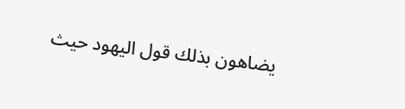يضاهون بذلك قول اليهود حيث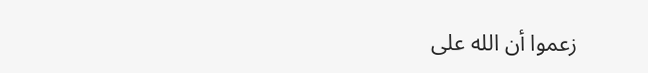زعموا أن الله على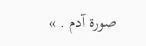صورة آدم . »